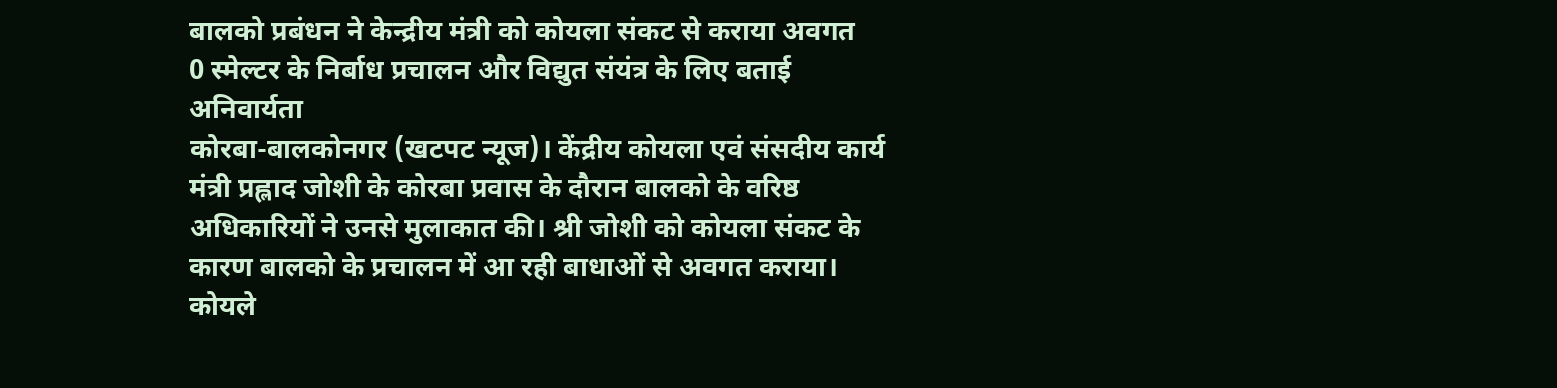बालको प्रबंधन ने केन्द्रीय मंत्री को कोयला संकट से कराया अवगत
0 स्मेल्टर के निर्बाध प्रचालन और विद्युत संयंत्र के लिए बताई अनिवार्यता
कोरबा-बालकोनगर (खटपट न्यूज)। केंद्रीय कोयला एवं संसदीय कार्य मंत्री प्रह्लाद जोशी के कोरबा प्रवास के दौरान बालको के वरिष्ठ अधिकारियों ने उनसे मुलाकात की। श्री जोशी को कोयला संकट के कारण बालको के प्रचालन में आ रही बाधाओं से अवगत कराया। कोयले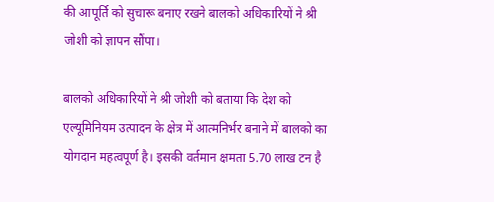की आपूर्ति को सुचारू बनाए रखने बालको अधिकारियों ने श्री जोशी को ज्ञापन सौंपा।

बालको अधिकारियों ने श्री जोशी को बताया कि देश को एल्यूमिनियम उत्पादन के क्षेत्र में आत्मनिर्भर बनाने में बालको का योगदान महत्वपूर्ण है। इसकी वर्तमान क्षमता 5.70 लाख टन है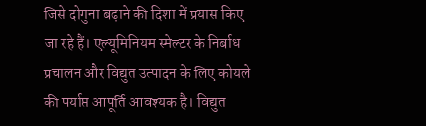जिसे दोगुना बढ़ाने की दिशा में प्रयास किए जा रहे हैं। एल्यूमिनियम स्मेल्टर के निर्बाध प्रचालन और विद्युत उत्पादन के लिए कोयले की पर्याप्त आपूर्ति आवश्यक है। विद्युत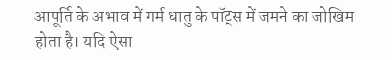आपूर्ति के अभाव में गर्म धातु के पॉट्स में जमने का जोखिम होता है। यदि ऐसा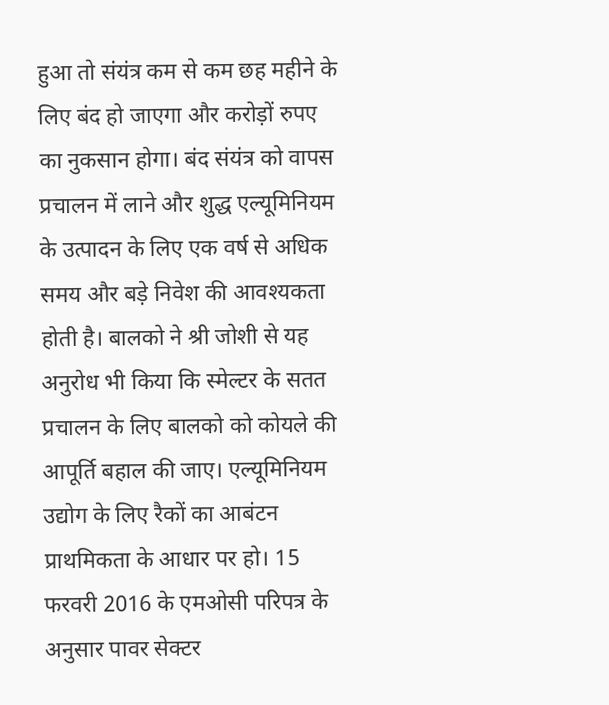हुआ तो संयंत्र कम से कम छह महीने के लिए बंद हो जाएगा और करोड़ों रुपए का नुकसान होगा। बंद संयंत्र को वापस प्रचालन में लाने और शुद्ध एल्यूमिनियम के उत्पादन के लिए एक वर्ष से अधिक समय और बड़े निवेश की आवश्यकता होती है। बालको ने श्री जोशी से यह अनुरोध भी किया कि स्मेल्टर के सतत प्रचालन के लिए बालको को कोयले की आपूर्ति बहाल की जाए। एल्यूमिनियम उद्योग के लिए रैकों का आबंटन प्राथमिकता के आधार पर हो। 15 फरवरी 2016 के एमओसी परिपत्र के अनुसार पावर सेक्टर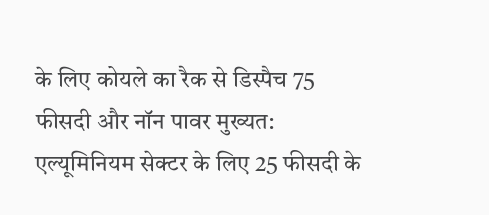के लिए कोयले का रैक से डिस्पैच 75 फीसदी और नॉन पावर मुख्यत: एल्यूमिनियम सेक्टर के लिए 25 फीसदी के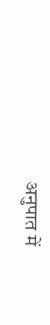अनुपात में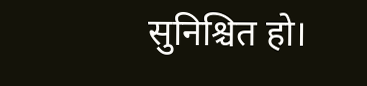सुनिश्चित हो।